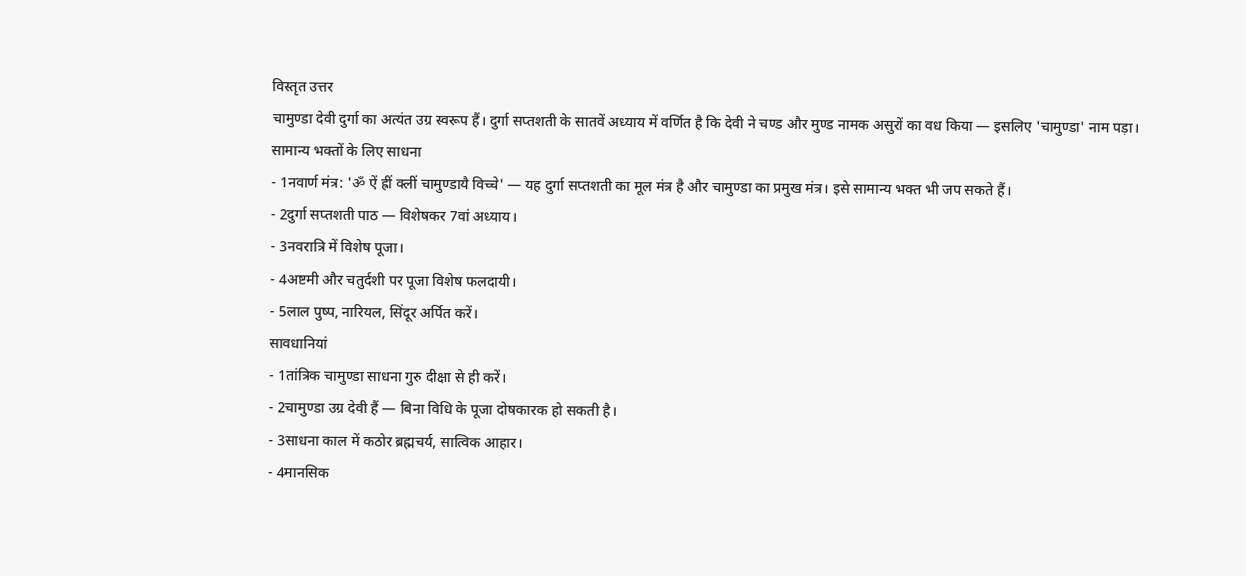विस्तृत उत्तर
चामुण्डा देवी दुर्गा का अत्यंत उग्र स्वरूप हैं। दुर्गा सप्तशती के सातवें अध्याय में वर्णित है कि देवी ने चण्ड और मुण्ड नामक असुरों का वध किया — इसलिए 'चामुण्डा' नाम पड़ा।
सामान्य भक्तों के लिए साधना
- 1नवार्ण मंत्र: 'ॐ ऐं ह्रीं क्लीं चामुण्डायै विच्चे' — यह दुर्गा सप्तशती का मूल मंत्र है और चामुण्डा का प्रमुख मंत्र। इसे सामान्य भक्त भी जप सकते हैं।
- 2दुर्गा सप्तशती पाठ — विशेषकर 7वां अध्याय।
- 3नवरात्रि में विशेष पूजा।
- 4अष्टमी और चतुर्दशी पर पूजा विशेष फलदायी।
- 5लाल पुष्प, नारियल, सिंदूर अर्पित करें।
सावधानियां
- 1तांत्रिक चामुण्डा साधना गुरु दीक्षा से ही करें।
- 2चामुण्डा उग्र देवी हैं — बिना विधि के पूजा दोषकारक हो सकती है।
- 3साधना काल में कठोर ब्रह्मचर्य, सात्विक आहार।
- 4मानसिक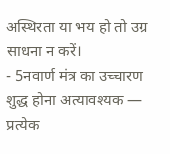अस्थिरता या भय हो तो उग्र साधना न करें।
- 5नवार्ण मंत्र का उच्चारण शुद्ध होना अत्यावश्यक — प्रत्येक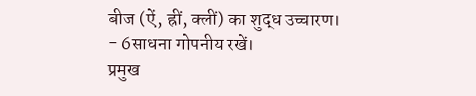बीज (ऐं, ह्रीं, क्लीं) का शुद्ध उच्चारण।
- 6साधना गोपनीय रखें।
प्रमुख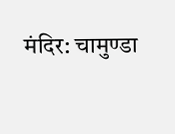मंदिर: चामुण्डा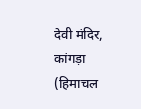देवी मंदिर, कांगड़ा (हिमाचल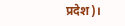प्रदेश)।